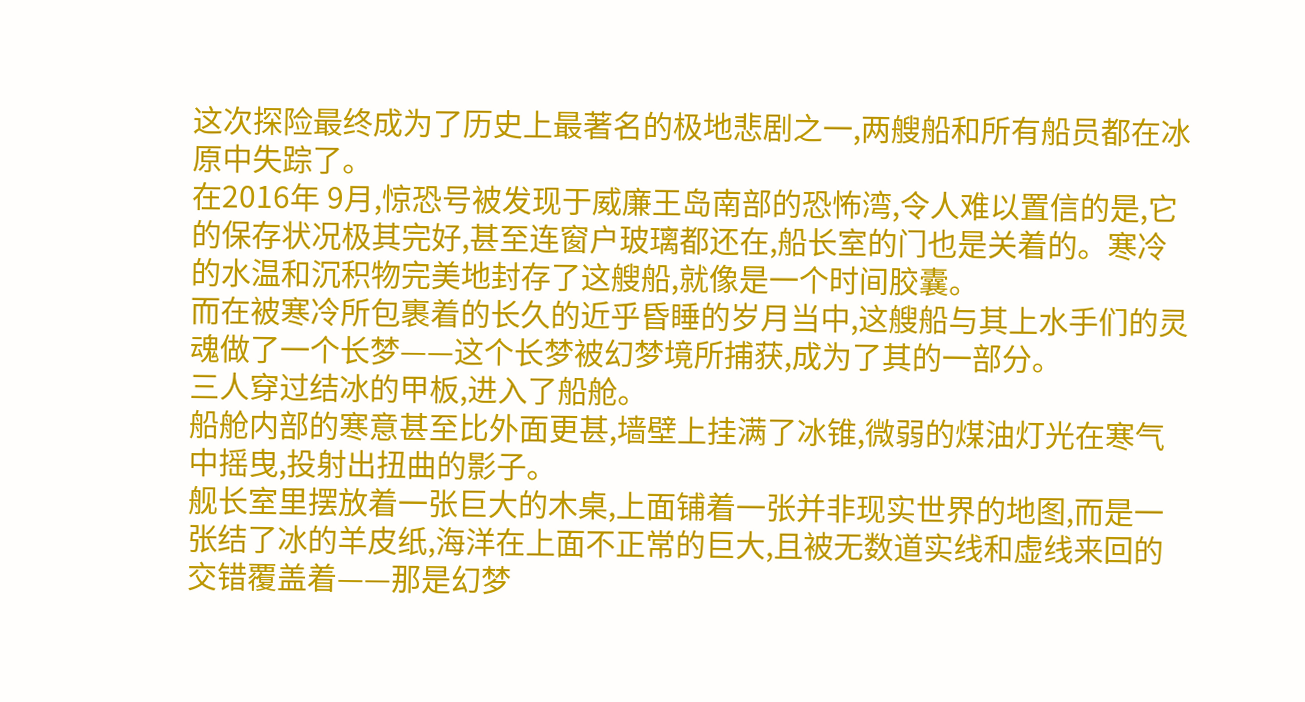这次探险最终成为了历史上最著名的极地悲剧之一,两艘船和所有船员都在冰原中失踪了。
在2016年 9月,惊恐号被发现于威廉王岛南部的恐怖湾,令人难以置信的是,它的保存状况极其完好,甚至连窗户玻璃都还在,船长室的门也是关着的。寒冷的水温和沉积物完美地封存了这艘船,就像是一个时间胶囊。
而在被寒冷所包裹着的长久的近乎昏睡的岁月当中,这艘船与其上水手们的灵魂做了一个长梦——这个长梦被幻梦境所捕获,成为了其的一部分。
三人穿过结冰的甲板,进入了船舱。
船舱内部的寒意甚至比外面更甚,墙壁上挂满了冰锥,微弱的煤油灯光在寒气中摇曳,投射出扭曲的影子。
舰长室里摆放着一张巨大的木桌,上面铺着一张并非现实世界的地图,而是一张结了冰的羊皮纸,海洋在上面不正常的巨大,且被无数道实线和虚线来回的交错覆盖着——那是幻梦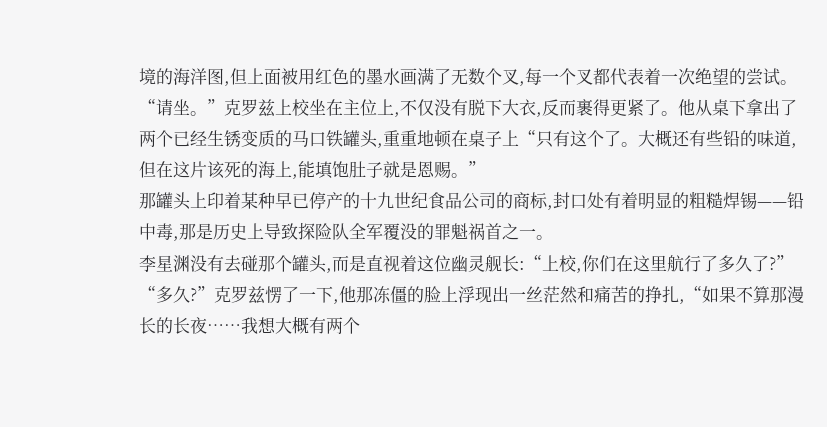境的海洋图,但上面被用红色的墨水画满了无数个叉,每一个叉都代表着一次绝望的尝试。
“请坐。”克罗兹上校坐在主位上,不仅没有脱下大衣,反而裹得更紧了。他从桌下拿出了两个已经生锈变质的马口铁罐头,重重地顿在桌子上“只有这个了。大概还有些铅的味道,但在这片该死的海上,能填饱肚子就是恩赐。”
那罐头上印着某种早已停产的十九世纪食品公司的商标,封口处有着明显的粗糙焊锡——铅中毒,那是历史上导致探险队全军覆没的罪魁祸首之一。
李星渊没有去碰那个罐头,而是直视着这位幽灵舰长:“上校,你们在这里航行了多久了?”
“多久?”克罗兹愣了一下,他那冻僵的脸上浮现出一丝茫然和痛苦的挣扎,“如果不算那漫长的长夜……我想大概有两个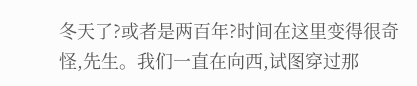冬天了?或者是两百年?时间在这里变得很奇怪,先生。我们一直在向西,试图穿过那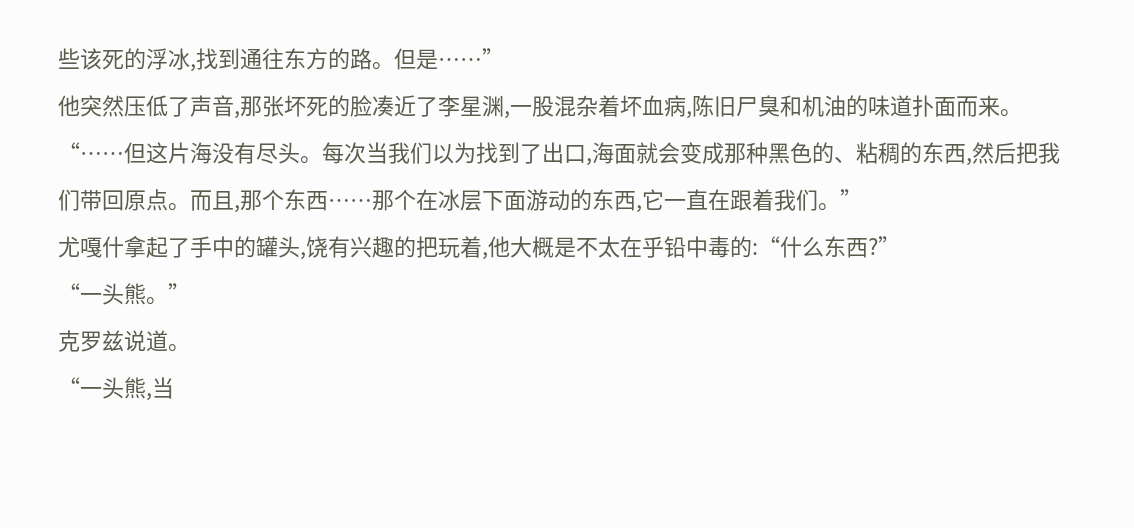些该死的浮冰,找到通往东方的路。但是……”
他突然压低了声音,那张坏死的脸凑近了李星渊,一股混杂着坏血病,陈旧尸臭和机油的味道扑面而来。
“……但这片海没有尽头。每次当我们以为找到了出口,海面就会变成那种黑色的、粘稠的东西,然后把我们带回原点。而且,那个东西……那个在冰层下面游动的东西,它一直在跟着我们。”
尤嘎什拿起了手中的罐头,饶有兴趣的把玩着,他大概是不太在乎铅中毒的:“什么东西?”
“一头熊。”
克罗兹说道。
“一头熊,当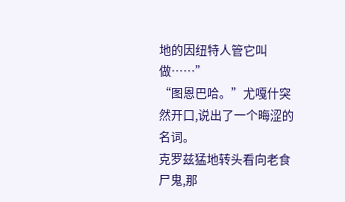地的因纽特人管它叫做……”
“图恩巴哈。”尤嘎什突然开口,说出了一个晦涩的名词。
克罗兹猛地转头看向老食尸鬼,那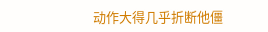动作大得几乎折断他僵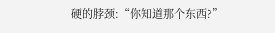硬的脖颈:“你知道那个东西?”